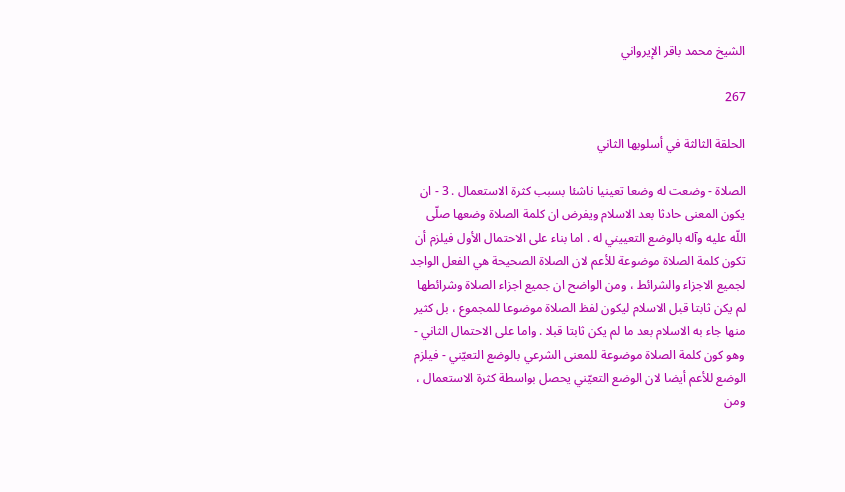الشيخ محمد باقر الإيرواني

267

الحلقة الثالثة في أسلوبها الثاني

الصلاة - وضعت له وضعا تعينيا ناشئا بسبب كثرة الاستعمال . 3 - ان يكون المعنى حادثا بعد الاسلام ويفرض ان كلمة الصلاة وضعها صلّى اللّه عليه وآله بالوضع التعييني له . اما بناء على الاحتمال الأول فيلزم أن تكون كلمة الصلاة موضوعة للأعم لان الصلاة الصحيحة هي الفعل الواجد لجميع الاجزاء والشرائط ، ومن الواضح ان جميع اجزاء الصلاة وشرائطها لم يكن ثابتا قبل الاسلام ليكون لفظ الصلاة موضوعا للمجموع ، بل كثير منها جاء به الاسلام بعد ما لم يكن ثابتا قبلا . واما على الاحتمال الثاني - وهو كون كلمة الصلاة موضوعة للمعنى الشرعي بالوضع التعيّني - فيلزم الوضع للأعم أيضا لان الوضع التعيّني يحصل بواسطة كثرة الاستعمال ، ومن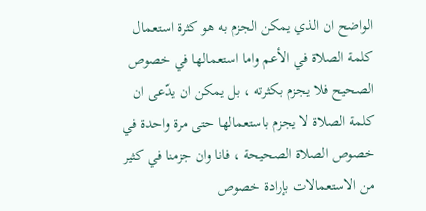الواضح ان الذي يمكن الجزم به هو كثرة استعمال كلمة الصلاة في الأعم واما استعمالها في خصوص الصحيح فلا يجزم بكثرته ، بل يمكن ان يدّعى ان كلمة الصلاة لا يجزم باستعمالها حتى مرة واحدة في خصوص الصلاة الصحيحة ، فانا وان جزمنا في كثير من الاستعمالات بإرادة خصوص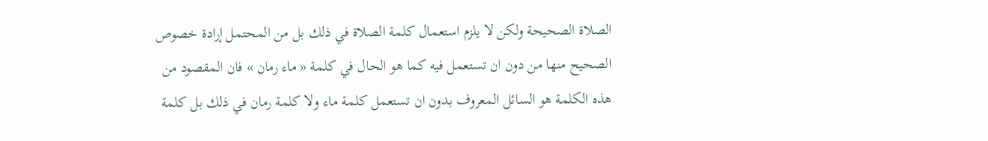الصلاة الصحيحة ولكن لا يلزم استعمال كلمة الصلاة في ذلك بل من المحتمل إرادة خصوص الصحيح منها من دون ان تستعمل فيه كما هو الحال في كلمة « ماء رمان » فان المقصود من هذه الكلمة هو السائل المعروف بدون ان تستعمل كلمة ماء ولا كلمة رمان في ذلك بل كلمة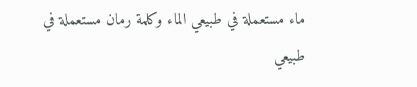ماء مستعملة في طبيعي الماء وكلمة رمان مستعملة في طبيعي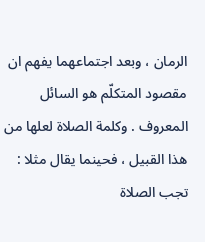الرمان ، وبعد اجتماعهما يفهم ان مقصود المتكلّم هو السائل المعروف . وكلمة الصلاة لعلها من هذا القبيل ، فحينما يقال مثلا : تجب الصلاة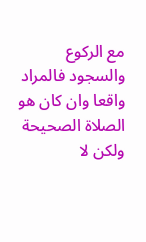مع الركوع والسجود فالمراد واقعا وان كان هو الصلاة الصحيحة ولكن لا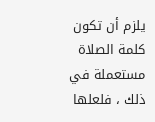يلزم أن تكون كلمة الصلاة مستعملة في ذلك ، فلعلها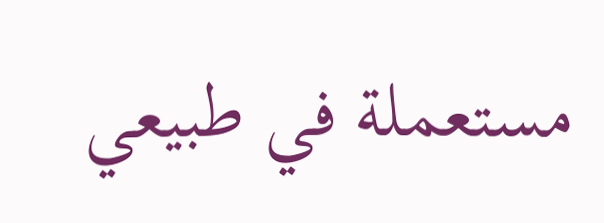مستعملة في طبيعي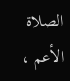الصلاة الأعم ،